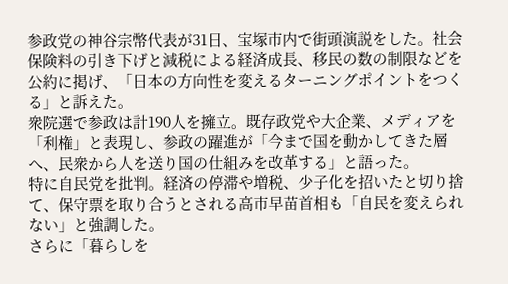参政党の神谷宗幣代表が31日、宝塚市内で街頭演説をした。社会保険料の引き下げと減税による経済成長、移民の数の制限などを公約に掲げ、「日本の方向性を変えるターニングポイントをつくる」と訴えた。
衆院選で参政は計190人を擁立。既存政党や大企業、メディアを「利権」と表現し、参政の躍進が「今まで国を動かしてきた層へ、民衆から人を送り国の仕組みを改革する」と語った。
特に自民党を批判。経済の停滞や増税、少子化を招いたと切り捨て、保守票を取り合うとされる高市早苗首相も「自民を変えられない」と強調した。
さらに「暮らしを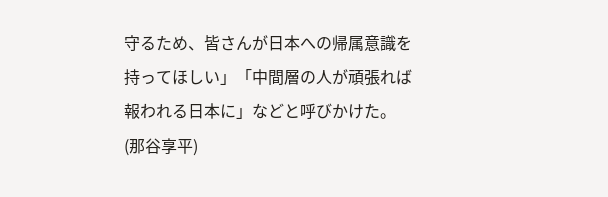守るため、皆さんが日本への帰属意識を持ってほしい」「中間層の人が頑張れば報われる日本に」などと呼びかけた。(那谷享平)